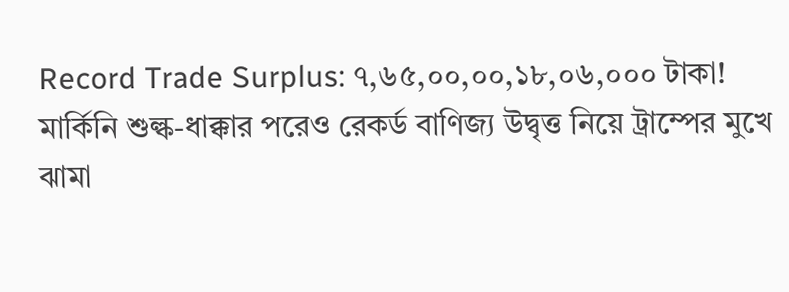Record Trade Surplus: ৭,৬৫,০০,০০,১৮,০৬,০০০ টাকা! মার্কিনি শুল্ক-ধাক্কার পরেও রেকর্ড বাণিজ্য উদ্বৃত্ত নিয়ে ট্রাম্পের মুখে ঝামা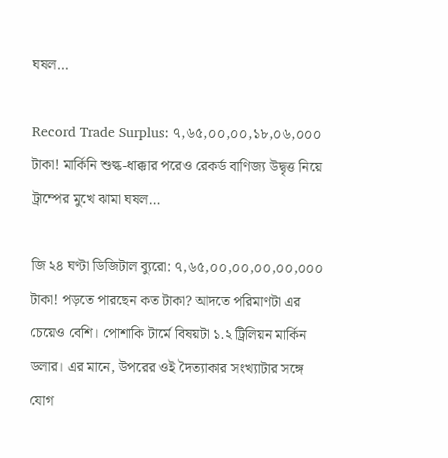ঘষল…

Record Trade Surplus: ৭,৬৫,০০,০০,১৮,০৬,০০০ টাকা! মার্কিনি শুল্ক-ধাক্কার পরেও রেকর্ড বাণিজ্য উদ্বৃত্ত নিয়ে ট্রাম্পের মুখে ঝামা ঘষল…

জি ২৪ ঘণ্টা ডিজিটাল ব্যুরো: ৭,৬৫,০০,০০,০০,০০,০০০ টাকা! পড়তে পারছেন কত টাকা? আদতে পরিমাণটা এর চেয়েও বেশি। পোশাকি টার্মে বিষয়টা ১.২ ট্রিলিয়ন মার্কিন ডলার। এর মানে, উপরের ওই দৈত্যাকার সংখ্যাটার সঙ্গে যোগ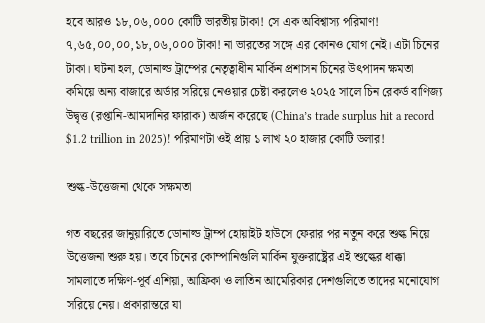হবে আরও ১৮,০৬,০০০ কোটি ভারতীয় টাকা! সে এক অবিশ্বাস্য পরিমাণ! ৭,৬৫,০০,০০,১৮,০৬,০০০ টাকা! না ভারতের সঙ্গে এর কোনও যোগ নেই। এটা চিনের টাকা। ঘটনা হল, ডোনাল্ড ট্রাম্পের নেতৃত্বাধীন মার্কিন প্রশাসন চিনের উৎপাদন ক্ষমতা কমিয়ে অন্য বাজারে অর্ডার সরিয়ে নেওয়ার চেষ্টা করলেও ২০২৫ সালে চিন রেকর্ড বাণিজ্য উদ্বৃত্ত (রপ্তানি-আমদানির ফারাক) অর্জন করেছে (China’s trade surplus hit a record $1.2 trillion in 2025)! পরিমাণটা ওই প্রায় ১ লাখ ২০ হাজার কোটি ডলার!

শুল্ক-উত্তেজনা থেকে সক্ষমতা

গত বছরের জানুয়ারিতে ডোনাল্ড ট্রাম্প হোয়াইট হাউসে ফেরার পর নতুন করে শুল্ক নিয়ে উত্তেজনা শুরু হয়। তবে চিনের কোম্পানিগুলি মার্কিন যুক্তরাষ্ট্রের এই শুল্কের ধাক্কা সামলাতে দক্ষিণ-পূর্ব এশিয়া, আফ্রিকা ও লাতিন আমেরিকার দেশগুলিতে তাদের মনোযোগ সরিয়ে নেয়। প্রকারান্তরে যা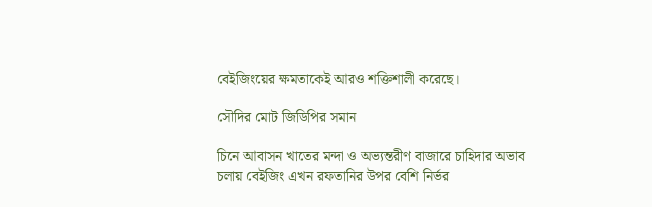বেইজিংয়ের ক্ষমতাকেই আরও শক্তিশালী করেছে।

সৌদির মোট জিডিপির সমান

চিনে আবাসন খাতের মন্দা ও অভ্যন্তরীণ বাজারে চাহিদার অভাব চলায় বেইজিং এখন রফতানির উপর বেশি নির্ভর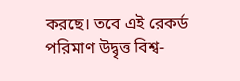করছে। তবে এই রেকর্ড পরিমাণ উদ্বৃত্ত বিশ্ব-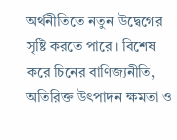অর্থনীতিতে নতুন উদ্বেগের সৃষ্টি করতে পারে। বিশেষ করে চিনের বাণিজ্যনীতি, অতিরিক্ত উৎপাদন ক্ষমতা ও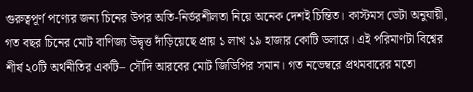গুরুত্বপূর্ণ পণ্যের জন্য চিনের উপর অতি-নির্ভরশীলতা নিয়ে অনেক দেশই চিন্তিত। কাস্টমস ডেটা অনুযায়ী, গত বছর চিনের মোট বাণিজ্য উদ্বৃত্ত দাঁড়িয়েছে প্রায় ১ লাখ ১৯ হাজার কোটি ডলারে। এই পরিমাণটা বিশ্বের শীর্ষ ২০টি অর্থনীতির একটি– সৌদি আরবের মোট জিডিপির সমান। গত নভেম্বরে প্রথমবারের মতো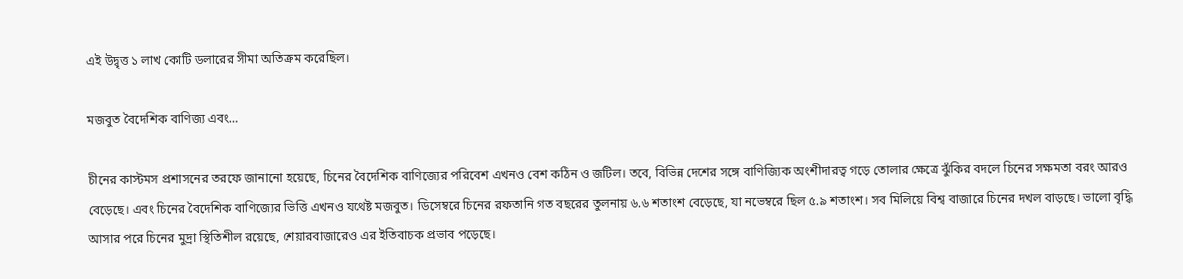এই উদ্বৃত্ত ১ লাখ কোটি ডলারের সীমা অতিক্রম করেছিল।

মজবুত বৈদেশিক বাণিজ্য এবং…

চীনের কাস্টমস প্রশাসনের তরফে জানানো হয়েছে, চিনের বৈদেশিক বাণিজ্যের পরিবেশ এখনও বেশ কঠিন ও জটিল। তবে, বিভিন্ন দেশের সঙ্গে বাণিজ্যিক অংশীদারত্ব গড়ে তোলার ক্ষেত্রে ঝুঁকির বদলে চিনের সক্ষমতা বরং আরও বেড়েছে। এবং চিনের বৈদেশিক বাণিজ্যের ভিত্তি এখনও যথেষ্ট মজবুত। ডিসেম্বরে চিনের রফতানি গত বছরের তুলনায় ৬.৬ শতাংশ বেড়েছে, যা নভেম্বরে ছিল ৫.৯ শতাংশ। সব মিলিয়ে বিশ্ব বাজারে চিনের দখল বাড়ছে। ভালো বৃদ্ধি আসার পরে চিনের মুদ্রা স্থিতিশীল রয়েছে, শেয়ারবাজারেও এর ইতিবাচক প্রভাব পড়েছে।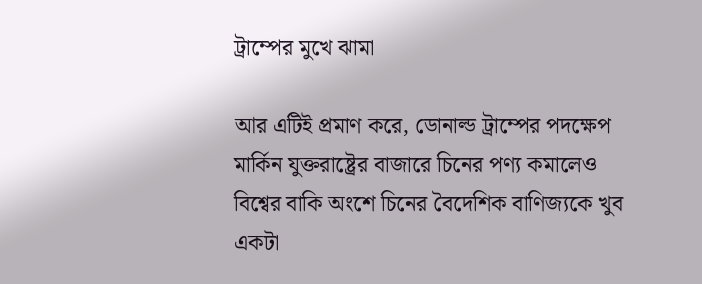ট্রাম্পের মুখে ঝামা

আর এটিই প্রমাণ করে, ডোনাল্ড ট্রাম্পের পদক্ষেপ মার্কিন যুক্তরাষ্ট্রের বাজারে চিনের পণ্য কমালেও বিশ্বের বাকি অংশে চিনের বৈদেশিক বাণিজ্যকে খুব একটা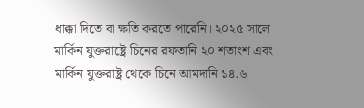ধাক্কা দিতে বা ক্ষতি করতে পারেনি। ২০২৫ সালে মার্কিন যুক্তরাষ্ট্রে চিনের রফতানি ২০ শতাংশ এবং মার্কিন যুক্তরাষ্ট্র থেকে চিনে আমদানি ১৪.৬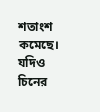শতাংশ কমেছে। যদিও চিনের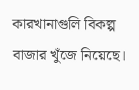কারখানাগুলি বিকল্প বাজার খুঁজে নিয়েছে।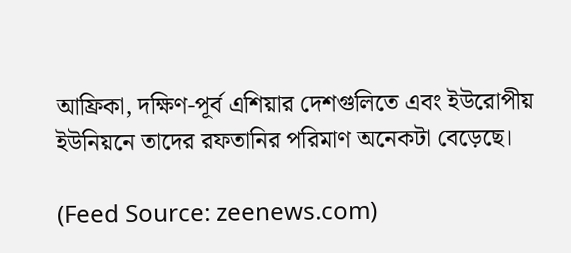আফ্রিকা, দক্ষিণ-পূর্ব এশিয়ার দেশগুলিতে এবং ইউরোপীয় ইউনিয়নে তাদের রফতানির পরিমাণ অনেকটা বেড়েছে।

(Feed Source: zeenews.com)